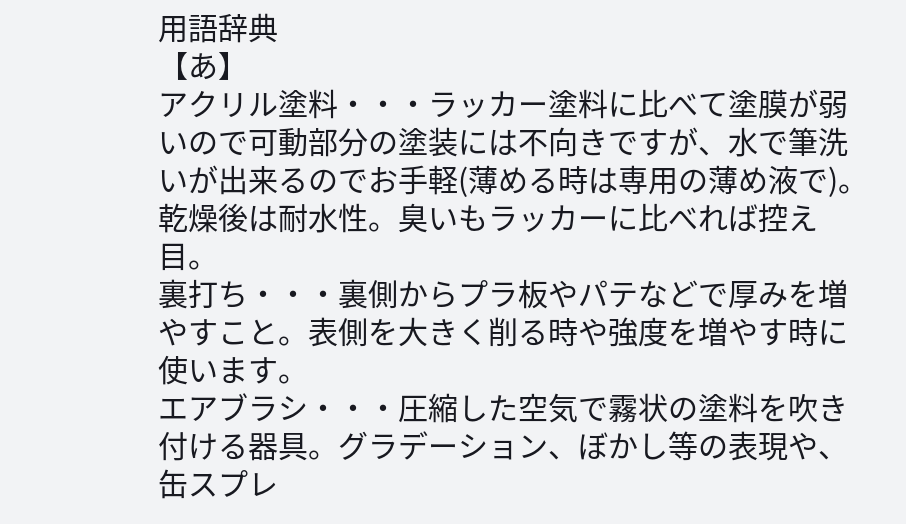用語辞典
【あ】
アクリル塗料・・・ラッカー塗料に比べて塗膜が弱いので可動部分の塗装には不向きですが、水で筆洗いが出来るのでお手軽(薄める時は専用の薄め液で)。 乾燥後は耐水性。臭いもラッカーに比べれば控え目。
裏打ち・・・裏側からプラ板やパテなどで厚みを増やすこと。表側を大きく削る時や強度を増やす時に使います。
エアブラシ・・・圧縮した空気で霧状の塗料を吹き付ける器具。グラデーション、ぼかし等の表現や、缶スプレ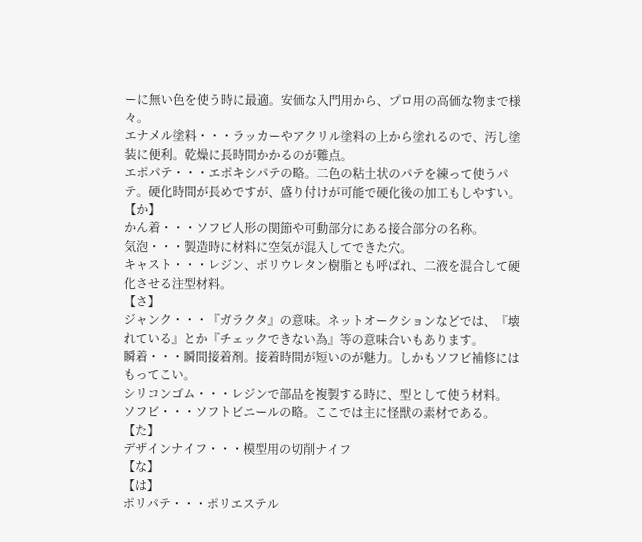ーに無い色を使う時に最適。安価な入門用から、プロ用の高価な物まで様々。
エナメル塗料・・・ラッカーやアクリル塗料の上から塗れるので、汚し塗装に便利。乾燥に長時間かかるのが難点。
エポパテ・・・エポキシパテの略。二色の粘土状のパテを練って使うパテ。硬化時間が長めですが、盛り付けが可能で硬化後の加工もしやすい。
【か】
かん着・・・ソフビ人形の関節や可動部分にある接合部分の名称。
気泡・・・製造時に材料に空気が混入してできた穴。
キャスト・・・レジン、ポリウレタン樹脂とも呼ばれ、二液を混合して硬化させる注型材料。
【さ】
ジャンク・・・『ガラクタ』の意味。ネットオークションなどでは、『壊れている』とか『チェックできない為』等の意味合いもあります。
瞬着・・・瞬間接着剤。接着時間が短いのが魅力。しかもソフビ補修にはもってこい。
シリコンゴム・・・レジンで部品を複製する時に、型として使う材料。
ソフビ・・・ソフトビニールの略。ここでは主に怪獣の素材である。
【た】
デザインナイフ・・・模型用の切削ナイフ
【な】
【は】
ポリパテ・・・ポリエステル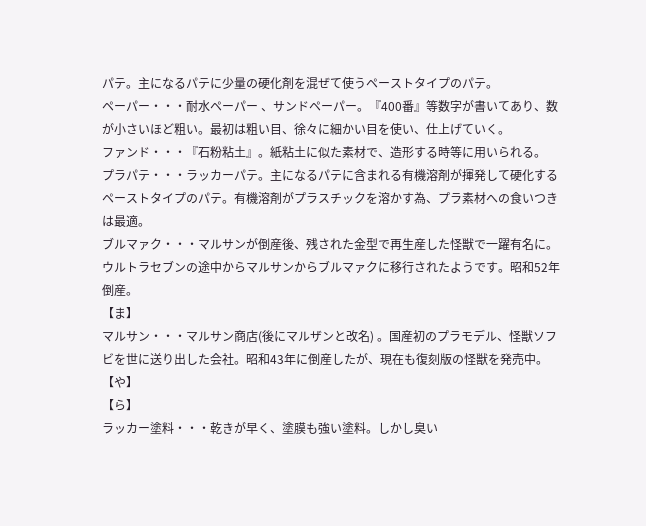パテ。主になるパテに少量の硬化剤を混ぜて使うペーストタイプのパテ。
ペーパー・・・耐水ペーパー 、サンドペーパー。『400番』等数字が書いてあり、数が小さいほど粗い。最初は粗い目、徐々に細かい目を使い、仕上げていく。
ファンド・・・『石粉粘土』。紙粘土に似た素材で、造形する時等に用いられる。
プラパテ・・・ラッカーパテ。主になるパテに含まれる有機溶剤が揮発して硬化するペーストタイプのパテ。有機溶剤がプラスチックを溶かす為、プラ素材への食いつきは最適。
ブルマァク・・・マルサンが倒産後、残された金型で再生産した怪獣で一躍有名に。ウルトラセブンの途中からマルサンからブルマァクに移行されたようです。昭和52年倒産。
【ま】
マルサン・・・マルサン商店(後にマルザンと改名) 。国産初のプラモデル、怪獣ソフビを世に送り出した会社。昭和43年に倒産したが、現在も復刻版の怪獣を発売中。
【や】
【ら】
ラッカー塗料・・・乾きが早く、塗膜も強い塗料。しかし臭い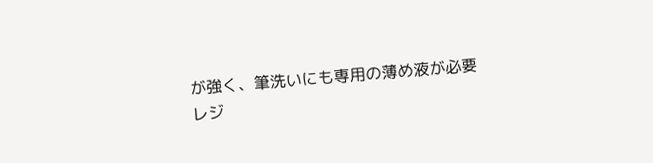が強く、筆洗いにも専用の薄め液が必要
レジ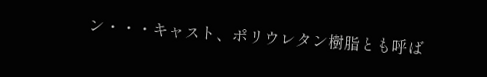ン・・・キャスト、ポリウレタン樹脂とも呼ば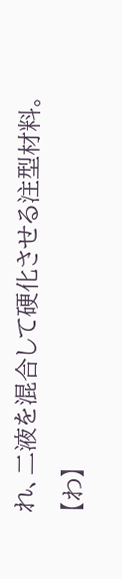れ、二液を混合して硬化させる注型材料。
【わ】